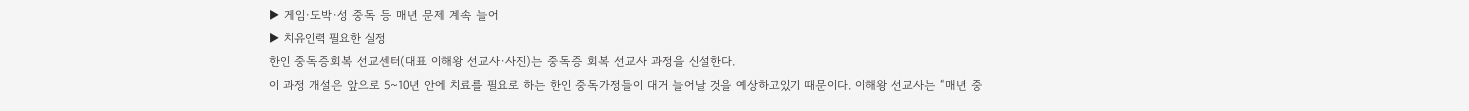▶ 게임·도박·성 중독 등 매년 문제 계속 늘어
▶ 치유인력 필요한 실정
한인 중독증회복 선교센터(대표 이해왕 선교사·사진)는 중독증 회복 선교사 과정을 신설한다.
이 과정 개설은 앞으로 5~10년 안에 치료를 필요로 하는 한인 중독가정들이 대거 늘어날 것을 예상하고있기 때문이다. 이해왕 선교사는 “매년 중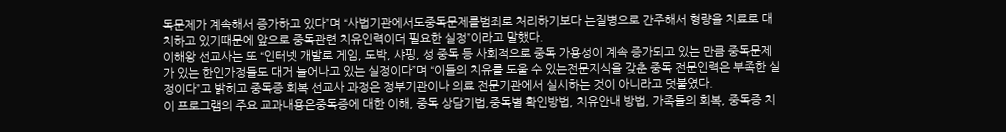독문제가 계속해서 증가하고 있다”며 “사법기관에서도중독문제를범죄로 처리하기보다 는질병으로 간주해서 형량을 치료로 대치하고 있기때문에 앞으로 중독관련 치유인력이더 필요한 실정”이라고 말했다.
이해왕 선교사는 또 “인터넷 개발로 게임, 도박, 샤핑, 성 중독 등 사회적으로 중독 가용성이 계속 증가되고 있는 만큼 중독문제가 있는 한인가정들도 대거 늘어나고 있는 실정이다”며 “이들의 치유를 도울 수 있는전문지식을 갖춘 중독 전문인력은 부족한 실정이다”고 밝히고 중독증 회복 선교사 과정은 정부기관이나 의료 전문기관에서 실시하는 것이 아니라고 덧붙였다.
이 프로그램의 주요 교과내용은중독증에 대한 이해, 중독 상담기법,중독별 확인방법, 치유안내 방법, 가족들의 회복, 중독증 치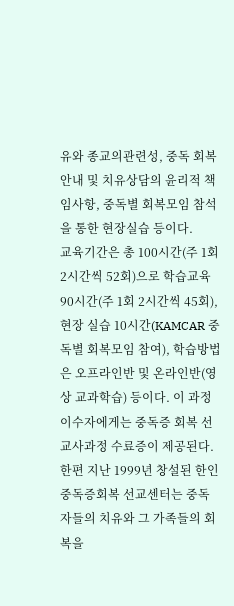유와 종교의관련성, 중독 회복안내 및 치유상담의 윤리적 책임사항, 중독별 회복모임 참석을 통한 현장실습 등이다.
교육기간은 총 100시간(주 1회 2시간씩 52회)으로 학습교육 90시간(주 1회 2시간씩 45회), 현장 실습 10시간(KAMCAR 중독별 회복모임 참여), 학습방법은 오프라인반 및 온라인반(영상 교과학습) 등이다. 이 과정이수자에게는 중독증 회복 선교사과정 수료증이 제공된다.
한편 지난 1999년 창설된 한인 중독증회복 선교센터는 중독자들의 치유와 그 가족들의 회복을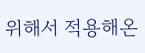위해서 적용해온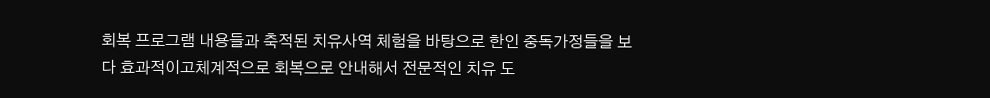회복 프로그램 내용들과 축적된 치유사역 체험을 바탕으로 한인 중독가정들을 보다 효과적이고체계적으로 회복으로 안내해서 전문적인 치유 도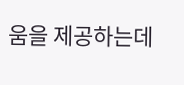움을 제공하는데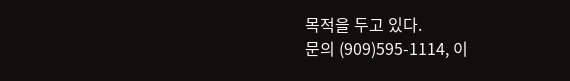목적을 두고 있다.
문의 (909)595-1114, 이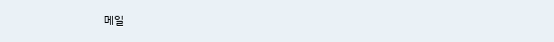메일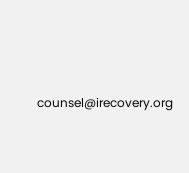counsel@irecovery.org